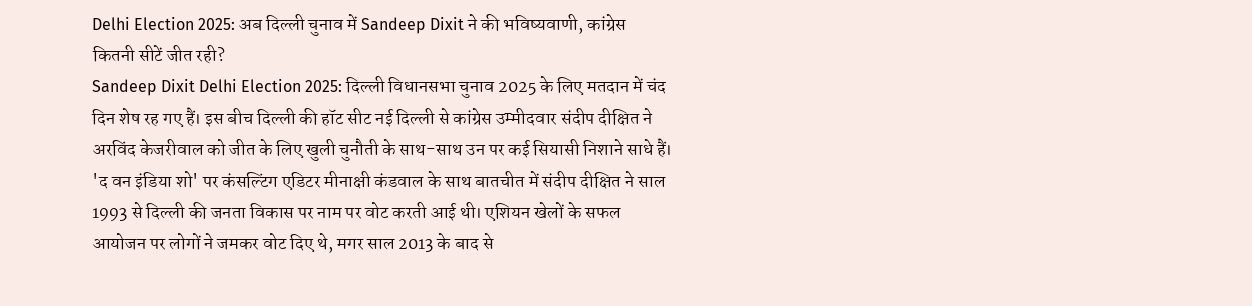Delhi Election 2025: अब दिल्ली चुनाव में Sandeep Dixit ने की भविष्यवाणी, कांग्रेस कितनी सीटें जीत रही?
Sandeep Dixit Delhi Election 2025: दिल्ली विधानसभा चुनाव 2025 के लिए मतदान में चंद दिन शेष रह गए हैं। इस बीच दिल्ली की हॉट सीट नई दिल्ली से कांग्रेस उम्मीदवार संदीप दीक्षित ने अरविंद केजरीवाल को जीत के लिए खुली चुनौती के साथ-साथ उन पर कई सियासी निशाने साधे हैं।
'द वन इंडिया शो' पर कंसल्टिंग एडिटर मीनाक्षी कंडवाल के साथ बातचीत में संदीप दीक्षित ने साल 1993 से दिल्ली की जनता विकास पर नाम पर वोट करती आई थी। एशियन खेलों के सफल आयोजन पर लोगों ने जमकर वोट दिए थे, मगर साल 2013 के बाद से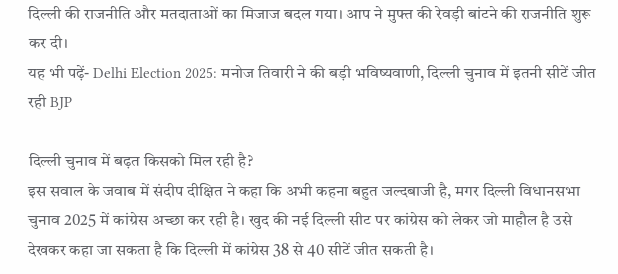दिल्ली की राजनीति और मतदाताओं का मिजाज बदल गया। आप ने मुफ्त की रेवड़ी बांटने की राजनीति शुरू कर दी।
यह भी पढ़ें- Delhi Election 2025: मनोज तिवारी ने की बड़ी भविष्यवाणी, दिल्ली चुनाव में इतनी सीटें जीत रही BJP

दिल्ली चुनाव में बढ़त किसको मिल रही है?
इस सवाल के जवाब में संदीप दीक्षित ने कहा कि अभी कहना बहुत जल्दबाजी है, मगर दिल्ली विधानसभा चुनाव 2025 में कांग्रेस अच्छा कर रही है। खुद की नई दिल्ली सीट पर कांग्रेस को लेकर जो माहौल है उसे देखकर कहा जा सकता है कि दिल्ली में कांग्रेस 38 से 40 सीटें जीत सकती है।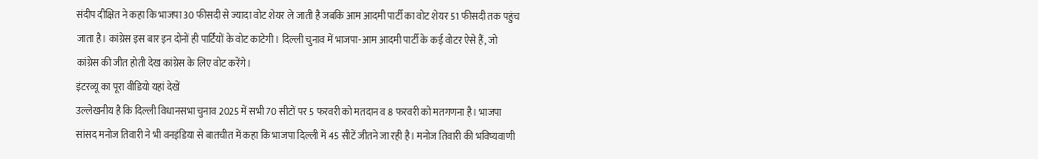संदीप दीक्षित ने कहा कि भाजपा 30 फीसदी से ज्यादा वोट शेयर ले जाती है जबकि आम आदमी पार्टी का वोट शेयर 51 फीसदी तक पहुंच जाता है। कांग्रेस इस बार इन दोनों ही पार्टियों के वोट काटेगी। दिल्ली चुनाव में भाजपा-आम आदमी पार्टी के कई वोटर ऐसे हैं, जो कांग्रेस की जीत होती देख कांग्रेस के लिए वोट करेंगे।
इंटरव्यू का पूरा वीडियो यहां देखें
उल्लेखनीय है कि दिल्ली विधानसभा चुनाव 2025 में सभी 70 सीटों पर 5 फरवरी को मतदान व 8 फरवरी को मतगणना है। भाजपा सांसद मनोज तिवारी ने भी वनइंडिया से बातचीत में कहा कि भाजपा दिल्ली में 45 सीटें जीतने जा रही है। मनोज तिवारी की भविष्यवाणी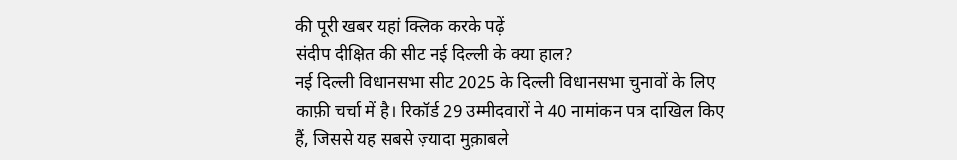की पूरी खबर यहां क्लिक करके पढ़ें
संदीप दीक्षित की सीट नई दिल्ली के क्या हाल?
नई दिल्ली विधानसभा सीट 2025 के दिल्ली विधानसभा चुनावों के लिए काफ़ी चर्चा में है। रिकॉर्ड 29 उम्मीदवारों ने 40 नामांकन पत्र दाखिल किए हैं, जिससे यह सबसे ज़्यादा मुक़ाबले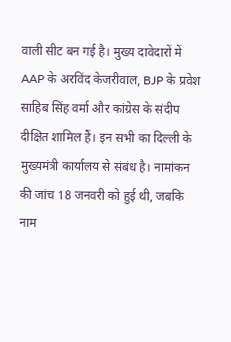वाली सीट बन गई है। मुख्य दावेदारों में AAP के अरविंद केजरीवाल, BJP के प्रवेश साहिब सिंह वर्मा और कांग्रेस के संदीप दीक्षित शामिल हैं। इन सभी का दिल्ली के मुख्यमंत्री कार्यालय से संबंध है। नामांकन की जांच 18 जनवरी को हुई थी, जबकि नाम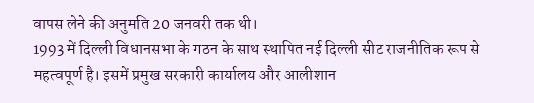वापस लेने की अनुमति 20 जनवरी तक थी।
1993 में दिल्ली विधानसभा के गठन के साथ स्थापित नई दिल्ली सीट राजनीतिक रूप से महत्वपूर्ण है। इसमें प्रमुख सरकारी कार्यालय और आलीशान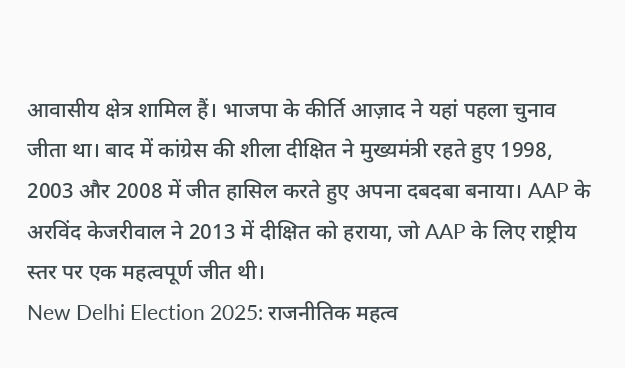आवासीय क्षेत्र शामिल हैं। भाजपा के कीर्ति आज़ाद ने यहां पहला चुनाव जीता था। बाद में कांग्रेस की शीला दीक्षित ने मुख्यमंत्री रहते हुए 1998, 2003 और 2008 में जीत हासिल करते हुए अपना दबदबा बनाया। AAP के अरविंद केजरीवाल ने 2013 में दीक्षित को हराया, जो AAP के लिए राष्ट्रीय स्तर पर एक महत्वपूर्ण जीत थी।
New Delhi Election 2025: राजनीतिक महत्व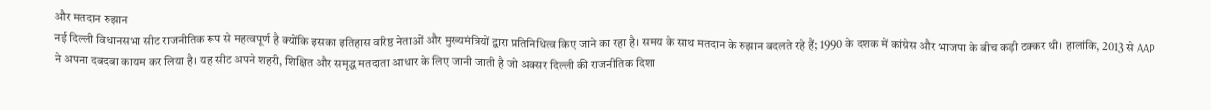और मतदान रुझान
नई दिल्ली विधानसभा सीट राजनीतिक रूप से महत्वपूर्ण है क्योंकि इसका इतिहास वरिष्ठ नेताओं और मुख्यमंत्रियों द्वारा प्रतिनिधित्व किए जाने का रहा है। समय के साथ मतदान के रुझान बदलते रहे हैं; 1990 के दशक में कांग्रेस और भाजपा के बीच कड़ी टक्कर थी। हालांकि, 2013 से AAP ने अपना दबदबा कायम कर लिया है। यह सीट अपने शहरी, शिक्षित और समृद्ध मतदाता आधार के लिए जानी जाती है जो अक्सर दिल्ली की राजनीतिक दिशा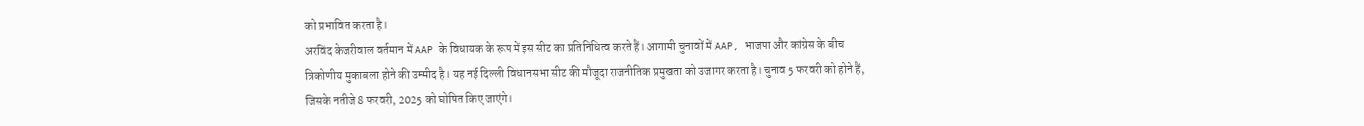को प्रभावित करता है।
अरविंद केजरीवाल वर्तमान में AAP के विधायक के रूप में इस सीट का प्रतिनिधित्व करते हैं। आगामी चुनावों में AAP, भाजपा और कांग्रेस के बीच त्रिकोणीय मुकाबला होने की उम्मीद है। यह नई दिल्ली विधानसभा सीट की मौजूदा राजनीतिक प्रमुखता को उजागर करता है। चुनाव 5 फरवरी को होने हैं, जिसके नतीजे 8 फरवरी, 2025 को घोषित किए जाएंगे।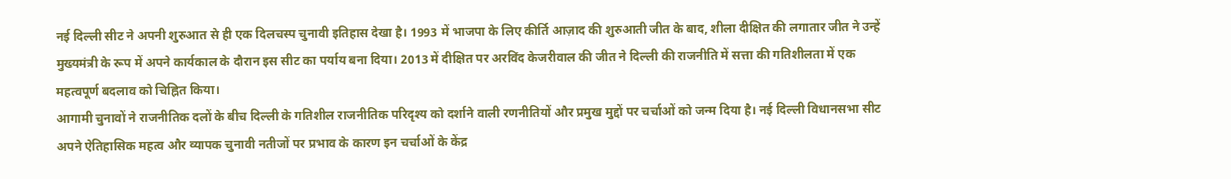नई दिल्ली सीट ने अपनी शुरुआत से ही एक दिलचस्प चुनावी इतिहास देखा है। 1993 में भाजपा के लिए कीर्ति आज़ाद की शुरुआती जीत के बाद, शीला दीक्षित की लगातार जीत ने उन्हें मुख्यमंत्री के रूप में अपने कार्यकाल के दौरान इस सीट का पर्याय बना दिया। 2013 में दीक्षित पर अरविंद केजरीवाल की जीत ने दिल्ली की राजनीति में सत्ता की गतिशीलता में एक महत्वपूर्ण बदलाव को चिह्नित किया।
आगामी चुनावों ने राजनीतिक दलों के बीच दिल्ली के गतिशील राजनीतिक परिदृश्य को दर्शाने वाली रणनीतियों और प्रमुख मुद्दों पर चर्चाओं को जन्म दिया है। नई दिल्ली विधानसभा सीट अपने ऐतिहासिक महत्व और व्यापक चुनावी नतीजों पर प्रभाव के कारण इन चर्चाओं के केंद्र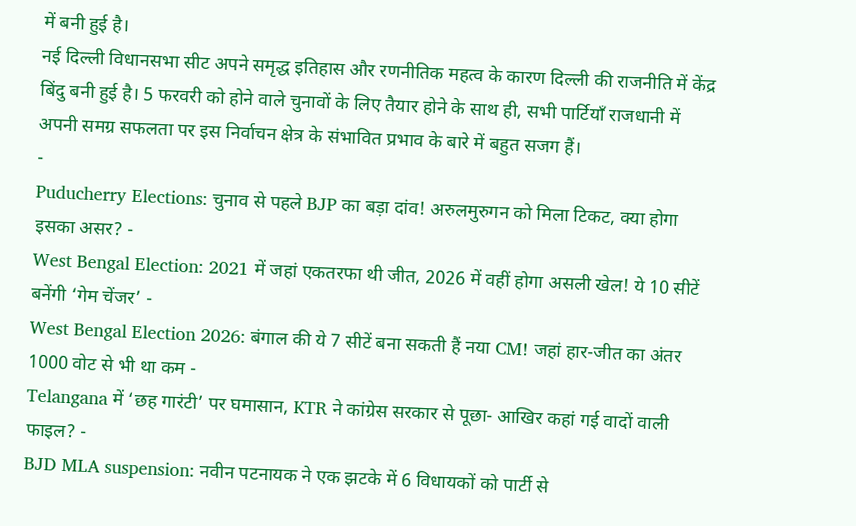में बनी हुई है।
नई दिल्ली विधानसभा सीट अपने समृद्ध इतिहास और रणनीतिक महत्व के कारण दिल्ली की राजनीति में केंद्र बिंदु बनी हुई है। 5 फरवरी को होने वाले चुनावों के लिए तैयार होने के साथ ही, सभी पार्टियाँ राजधानी में अपनी समग्र सफलता पर इस निर्वाचन क्षेत्र के संभावित प्रभाव के बारे में बहुत सजग हैं।
-
Puducherry Elections: चुनाव से पहले BJP का बड़ा दांव! अरुलमुरुगन को मिला टिकट, क्या होगा इसका असर? -
West Bengal Election: 2021 में जहां एकतरफा थी जीत, 2026 में वहीं होगा असली खेल! ये 10 सीटें बनेंगी ‘गेम चेंजर’ -
West Bengal Election 2026: बंगाल की ये 7 सीटें बना सकती हैं नया CM! जहां हार-जीत का अंतर 1000 वोट से भी था कम -
Telangana में ‘छह गारंटी’ पर घमासान, KTR ने कांग्रेस सरकार से पूछा- आखिर कहां गई वादों वाली फाइल? -
BJD MLA suspension: नवीन पटनायक ने एक झटके में 6 विधायकों को पार्टी से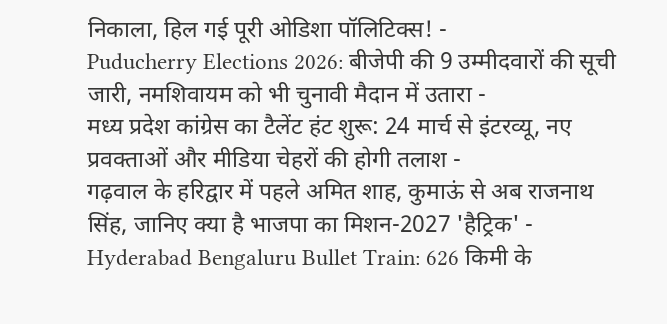निकाला, हिल गई पूरी ओडिशा पॉलिटिक्स! -
Puducherry Elections 2026: बीजेपी की 9 उम्मीदवारों की सूची जारी, नमशिवायम को भी चुनावी मैदान में उतारा -
मध्य प्रदेश कांग्रेस का टैलेंट हंट शुरू: 24 मार्च से इंटरव्यू, नए प्रवक्ताओं और मीडिया चेहरों की होगी तलाश -
गढ़वाल के हरिद्वार में पहले अमित शाह, कुमाऊं से अब राजनाथ सिंह, जानिए क्या है भाजपा का मिशन-2027 'हैट्रिक' -
Hyderabad Bengaluru Bullet Train: 626 किमी के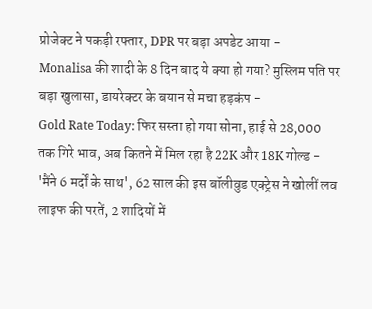प्रोजेक्ट ने पकड़ी रफ्तार, DPR पर बड़ा अपडेट आया -
Monalisa की शादी के 8 दिन बाद ये क्या हो गया? मुस्लिम पति पर बड़ा खुलासा, डायरेक्टर के बयान से मचा हड़कंप -
Gold Rate Today: फिर सस्ता हो गया सोना, हाई से 28,000 तक गिरे भाव, अब कितने में मिल रहा है 22K और 18K गोल्ड -
'मैंने 6 मर्दों के साथ', 62 साल की इस बॉलीवुड एक्ट्रेस ने खोलीं लव लाइफ की परतें, 2 शादियों में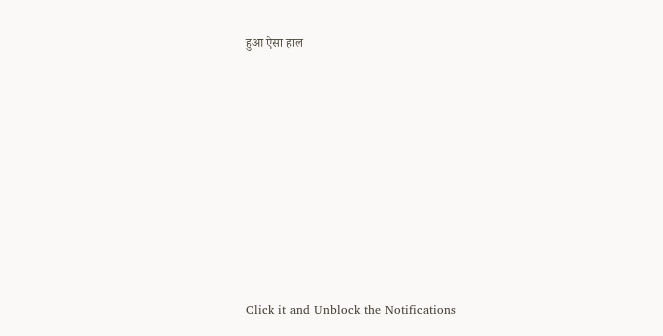हुआ ऐसा हाल












Click it and Unblock the Notifications